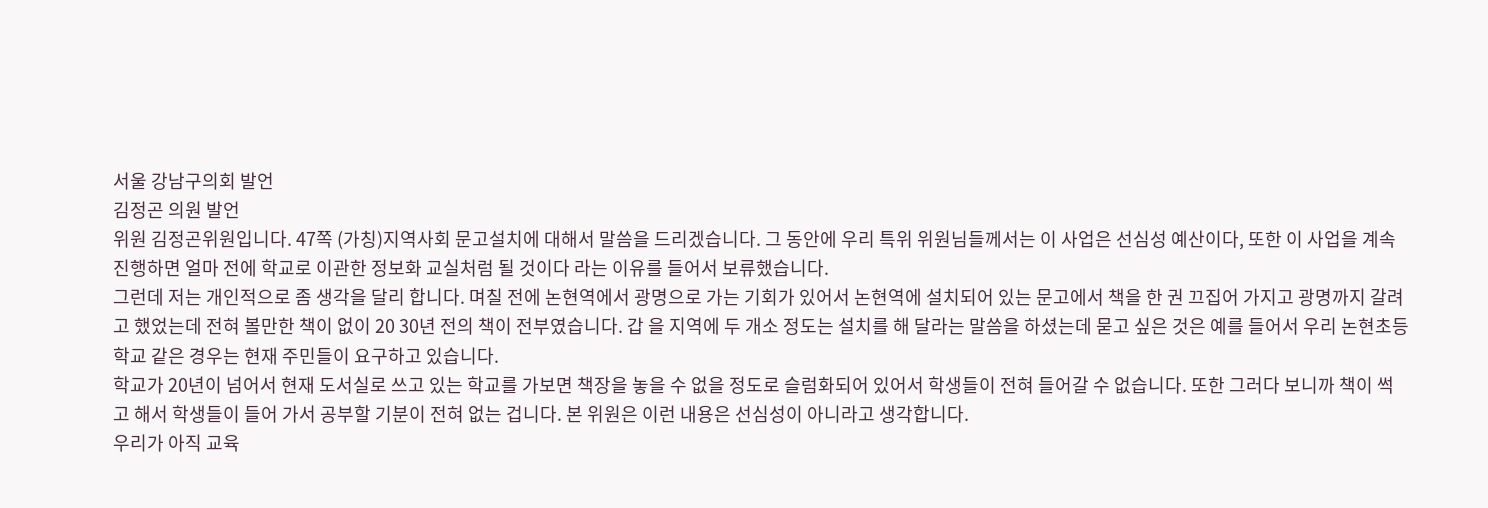서울 강남구의회 발언
김정곤 의원 발언
위원 김정곤위원입니다. 47쪽 (가칭)지역사회 문고설치에 대해서 말씀을 드리겠습니다. 그 동안에 우리 특위 위원님들께서는 이 사업은 선심성 예산이다, 또한 이 사업을 계속 진행하면 얼마 전에 학교로 이관한 정보화 교실처럼 될 것이다 라는 이유를 들어서 보류했습니다.
그런데 저는 개인적으로 좀 생각을 달리 합니다. 며칠 전에 논현역에서 광명으로 가는 기회가 있어서 논현역에 설치되어 있는 문고에서 책을 한 권 끄집어 가지고 광명까지 갈려고 했었는데 전혀 볼만한 책이 없이 20 30년 전의 책이 전부였습니다. 갑 을 지역에 두 개소 정도는 설치를 해 달라는 말씀을 하셨는데 묻고 싶은 것은 예를 들어서 우리 논현초등학교 같은 경우는 현재 주민들이 요구하고 있습니다.
학교가 20년이 넘어서 현재 도서실로 쓰고 있는 학교를 가보면 책장을 놓을 수 없을 정도로 슬럼화되어 있어서 학생들이 전혀 들어갈 수 없습니다. 또한 그러다 보니까 책이 썩고 해서 학생들이 들어 가서 공부할 기분이 전혀 없는 겁니다. 본 위원은 이런 내용은 선심성이 아니라고 생각합니다.
우리가 아직 교육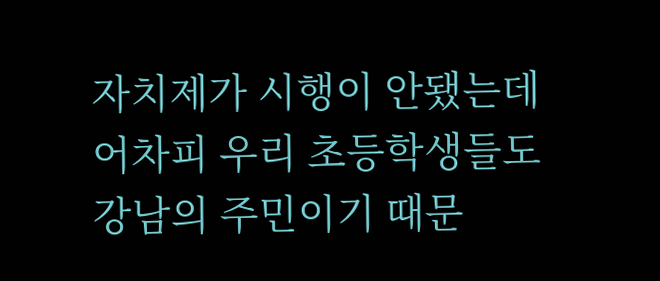자치제가 시행이 안됐는데 어차피 우리 초등학생들도 강남의 주민이기 때문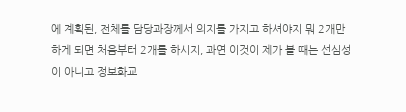에 계획된, 전체를 담당과장께서 의지를 가지고 하셔야지 뭐 2개만 하게 되면 처음부터 2개를 하시지, 과연 이것이 제가 볼 때는 선심성이 아니고 정보화교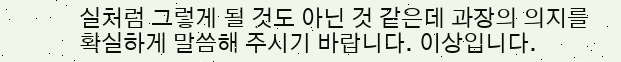실처럼 그렇게 될 것도 아닌 것 같은데 과장의 의지를 확실하게 말씀해 주시기 바랍니다. 이상입니다.